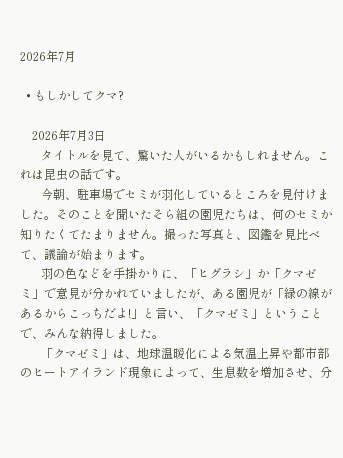2026年7月

  • もしかしてクマ?

    2026年7月3日
       タイトルを見て、驚いた人がいるかもしれません。これは昆虫の話です。
       今朝、駐車場でセミが羽化しているところを見付けました。そのことを聞いたそら組の園児たちは、何のセミか知りたくてたまりません。撮った写真と、図鑑を見比べて、議論が始まります。
       羽の色などを手掛かりに、「ヒグラシ」か「クマゼミ」で意見が分かれていましたが、ある園児が「緑の線があるからこっちだよ!」と言い、「クマゼミ」ということで、みんな納得しました。
       「クマゼミ」は、地球温暖化による気温上昇や都市部のヒートアイランド現象によって、生息数を増加させ、分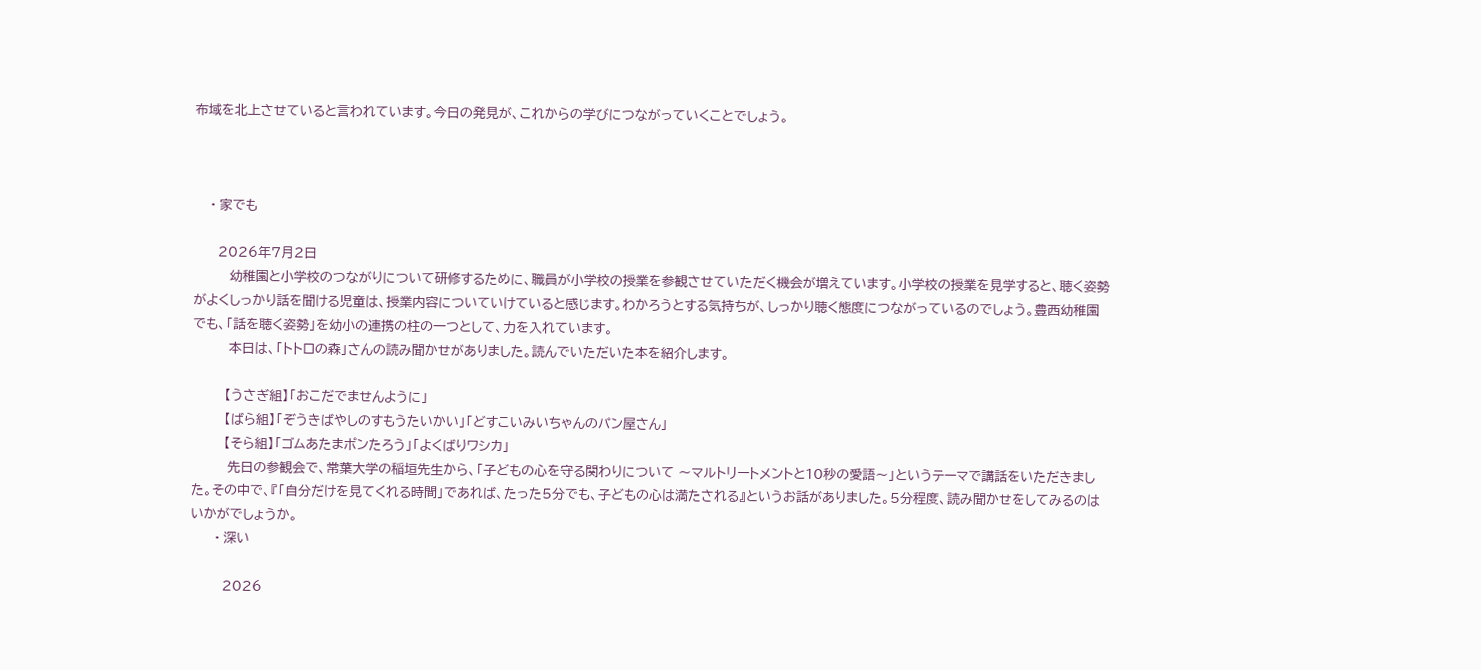布域を北上させていると言われています。今日の発見が、これからの学びにつながっていくことでしょう。



    • 家でも

      2026年7月2日
         幼稚園と小学校のつながりについて研修するために、職員が小学校の授業を参観させていただく機会が増えています。小学校の授業を見学すると、聴く姿勢がよくしっかり話を聞ける児童は、授業内容についていけていると感じます。わかろうとする気持ちが、しっかり聴く態度につながっているのでしょう。豊西幼稚園でも、「話を聴く姿勢」を幼小の連携の柱の一つとして、力を入れています。
         本日は、「トトロの森」さんの読み聞かせがありました。読んでいただいた本を紹介します。

        【うさぎ組】「おこだでませんように」
        【ばら組】「ぞうきばやしのすもうたいかい」「どすこいみいちゃんのパン屋さん」
        【そら組】「ゴムあたまポンたろう」「よくばりワシカ」
         先日の参観会で、常葉大学の稲垣先生から、「子どもの心を守る関わりについて 〜マルトリートメントと10秒の愛語〜」というテーマで講話をいただきました。その中で、『「自分だけを見てくれる時間」であれば、たった5分でも、子どもの心は満たされる』というお話がありました。5分程度、読み聞かせをしてみるのはいかがでしょうか。
      • 深い

        2026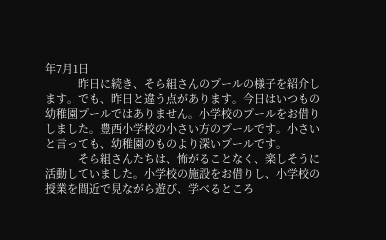年7月1日
           昨日に続き、そら組さんのプールの様子を紹介します。でも、昨日と違う点があります。今日はいつもの幼稚園プールではありません。小学校のプールをお借りしました。豊西小学校の小さい方のプールです。小さいと言っても、幼稚園のものより深いプールです。
           そら組さんたちは、怖がることなく、楽しそうに活動していました。小学校の施設をお借りし、小学校の授業を間近で見ながら遊び、学べるところ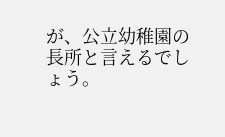が、公立幼稚園の長所と言えるでしょう。